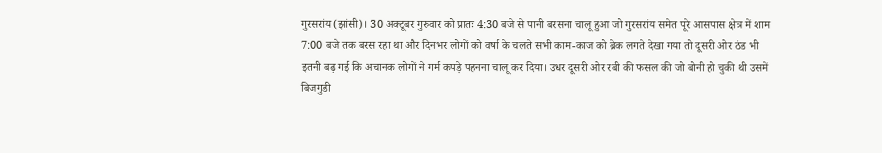गुरसरांय(झांसी)। 30 अक्टूबर गुरुवार को प्रातः 4:30 बजे से पानी बरसना चालू हुआ जो गुरसरांय समेत पूरे आसपास क्षेत्र में शाम 7:00 बजे तक बरस रहा था और दिनभर लोगों को वर्षा के चलते सभी काम-काज को ब्रेक लगते देखा गया तो दूसरी ओर ठंड भी इतनी बढ़ गई कि अचानक लोगों ने गर्म कपड़े पहनना चालू कर दिया। उधर दूसरी ओर रबी की फसल की जो बोनी हो चुकी थी उसमें बिजगुडी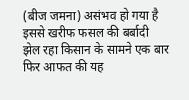(बीज जमना) असंभव हो गया है इससे खरीफ फसल की बर्बादी झेल रहा किसान के सामने एक बार फिर आफत की यह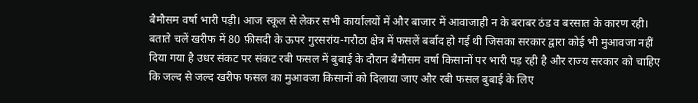बैमौसम वर्षा भारी पड़ी। आज स्कूल से लेकर सभी कार्यालयों में और बाजार में आवाजाही न के बराबर ठंड व बरसात के कारण रही। बताते चलें खरीफ में 80 फ़ीसदी के ऊपर गुरसरांय-गरौठा क्षेत्र में फसलें बर्बाद हो गई थी जिसका सरकार द्वारा कोई भी मुआवजा नहीं दिया गया है उधर संकट पर संकट रबी फसल में बुबाई के दौरान बैमौसम वर्षा किसानों पर भारी पड़ रही है और राज्य सरकार को चाहिए कि जल्द से जल्द खरीफ फसल का मुआवजा किसानों को दिलाया जाए और रबी फसल बुबाई के लिए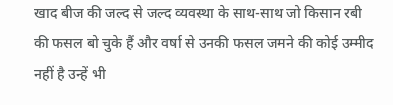खाद बीज की जल्द से जल्द व्यवस्था के साथ-साथ जो किसान रबी की फसल बो चुके हैं और वर्षा से उनकी फसल जमने की कोई उम्मीद नहीं है उन्हें भी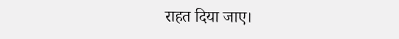राहत दिया जाए।